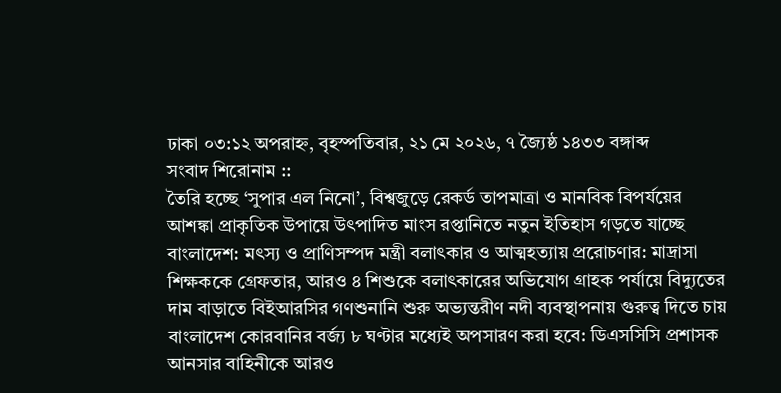ঢাকা ০৩:১২ অপরাহ্ন, বৃহস্পতিবার, ২১ মে ২০২৬, ৭ জ্যৈষ্ঠ ১৪৩৩ বঙ্গাব্দ
সংবাদ শিরোনাম ::
তৈরি হচ্ছে ‘সুপার এল নিনো’, বিশ্বজুড়ে রেকর্ড তাপমাত্রা ও মানবিক বিপর্যয়ের আশঙ্কা প্রাকৃতিক উপায়ে উৎপাদিত মাংস রপ্তানিতে নতুন ইতিহাস গড়তে যাচ্ছে বাংলাদেশ: মৎস্য ও প্রাণিসম্পদ মন্ত্রী বলাৎকার ও আত্মহত্যায় প্ররোচণার: মাদ্রাসা শিক্ষককে গ্রেফতার, আরও ৪ শিশুকে বলাৎকারের অভিযোগ গ্রাহক পর্যায়ে বিদ্যুতের দাম বাড়াতে বিইআরসির গণশুনানি শুরু অভ্যন্তরীণ নদী ব্যবস্থাপনায় গুরুত্ব দিতে চায় বাংলাদেশ কোরবানির বর্জ্য ৮ ঘণ্টার মধ্যেই অপসারণ করা হবে: ডিএসসিসি প্রশাসক আনসার বাহিনীকে আরও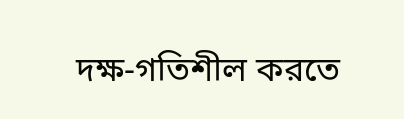দক্ষ-গতিশীল করতে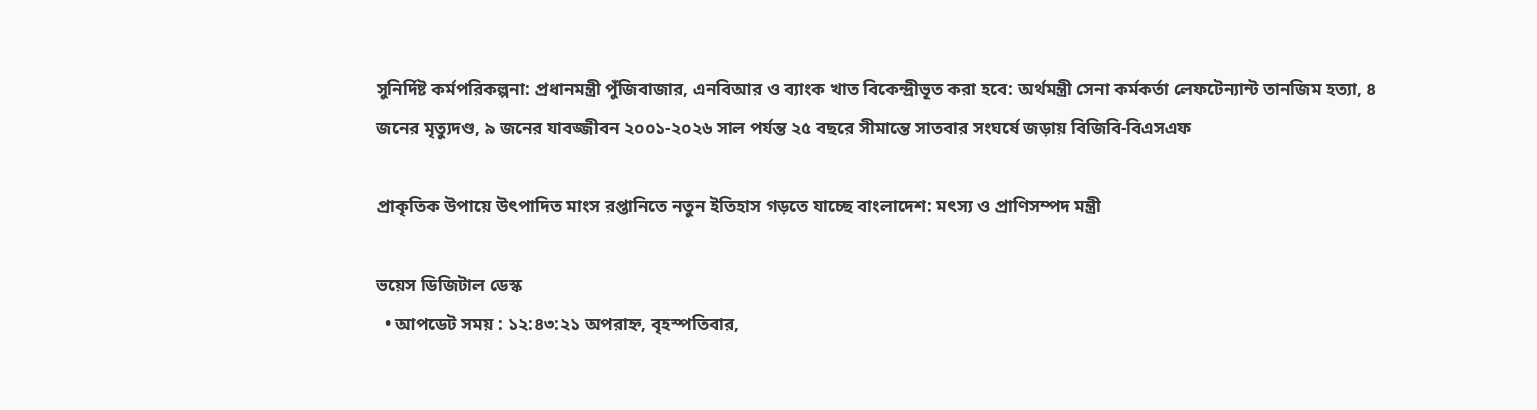সুনির্দিষ্ট কর্মপরিকল্পনা: প্রধানমন্ত্রী পুঁজিবাজার, এনবিআর ও ব্যাংক খাত বিকেন্দ্রীভূত করা হবে: অর্থমন্ত্রী সেনা কর্মকর্তা লেফটেন্যান্ট তানজিম হত্যা, ৪ জনের মৃত্যুদণ্ড, ৯ জনের যাবজ্জীবন ২০০১-২০২৬ সাল পর্যন্ত ২৫ বছরে সীমান্তে সাতবার সংঘর্ষে জড়ায় বিজিবি-বিএসএফ

প্রাকৃতিক উপায়ে উৎপাদিত মাংস রপ্তানিতে নতুন ইতিহাস গড়তে যাচ্ছে বাংলাদেশ: মৎস্য ও প্রাণিসম্পদ মন্ত্রী

ভয়েস ডিজিটাল ডেস্ক
  • আপডেট সময় : ১২:৪৩:২১ অপরাহ্ন, বৃহস্পতিবার,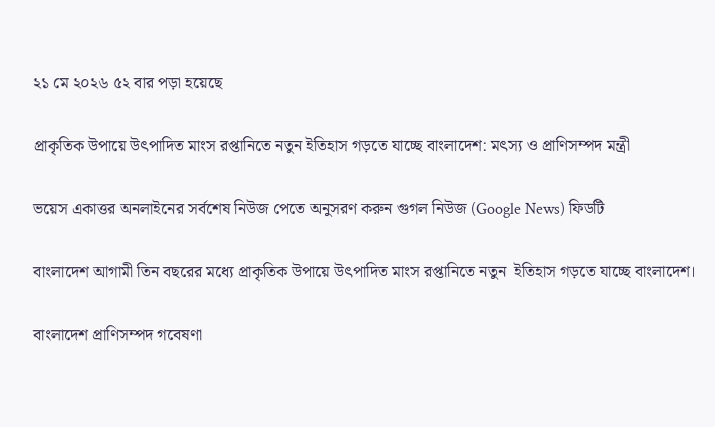২১ মে ২০২৬ ৫২ বার পড়া হয়েছে

প্রাকৃতিক উপায়ে উৎপাদিত মাংস রপ্তানিতে নতুন ইতিহাস গড়তে যাচ্ছে বাংলাদেশ: মৎস্য ও প্রাণিসম্পদ মন্ত্রী

ভয়েস একাত্তর অনলাইনের সর্বশেষ নিউজ পেতে অনুসরণ করুন গুগল নিউজ (Google News) ফিডটি

বাংলাদেশ আগামী তিন বছরের মধ্যে প্রাকৃতিক উপায়ে উৎপাদিত মাংস রপ্তানিতে নতুন  ইতিহাস গড়তে যাচ্ছে বাংলাদেশ।

বাংলাদেশ প্রাণিসম্পদ গবেষণা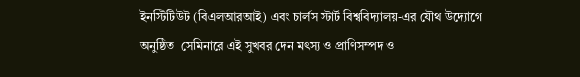ইনস্টিটিউট (বিএলআরআই) এবং চার্লস স্টার্ট বিশ্ববিদ্যালয়-এর যৌথ উদ্যোগে অনুষ্ঠিত  সেমিনারে এই সুখবর দেন মৎস্য ও প্রাণিসম্পদ ও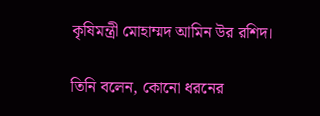কৃষিমন্ত্রী মোহাম্মদ আমিন উর রশিদ।

তিনি বলেন, কোনো ধরনের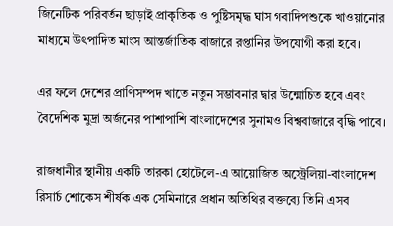জিনেটিক পরিবর্তন ছাড়াই প্রাকৃতিক ও পুষ্টিসমৃদ্ধ ঘাস গবাদিপশুকে খাওয়ানোর মাধ্যমে উৎপাদিত মাংস আন্তর্জাতিক বাজারে রপ্তানির উপযোগী করা হবে।

এর ফলে দেশের প্রাণিসম্পদ খাতে নতুন সম্ভাবনার দ্বার উন্মোচিত হবে এবং বৈদেশিক মুদ্রা অর্জনের পাশাপাশি বাংলাদেশের সুনামও বিশ্ববাজারে বৃদ্ধি পাবে।

রাজধানীর স্থানীয় একটি তারকা হোটেলে-এ আয়োজিত অস্ট্রেলিয়া-বাংলাদেশ রিসার্চ শোকেস শীর্ষক এক সেমিনারে প্রধান অতিথির বক্তব্যে তিনি এসব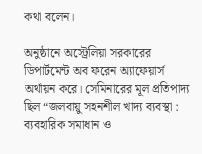কথা বলেন।

অনুষ্ঠানে অস্ট্রেলিয়া সরকারের ডিপার্টমেন্ট অব ফরেন অ্যাফেয়ার্স অর্থায়ন করে। সেমিনারের মূল প্রতিপাদ্য ছিল “জলবায়ু সহনশীল খাদ্য ব্যবস্থা : ব্যবহারিক সমাধান ও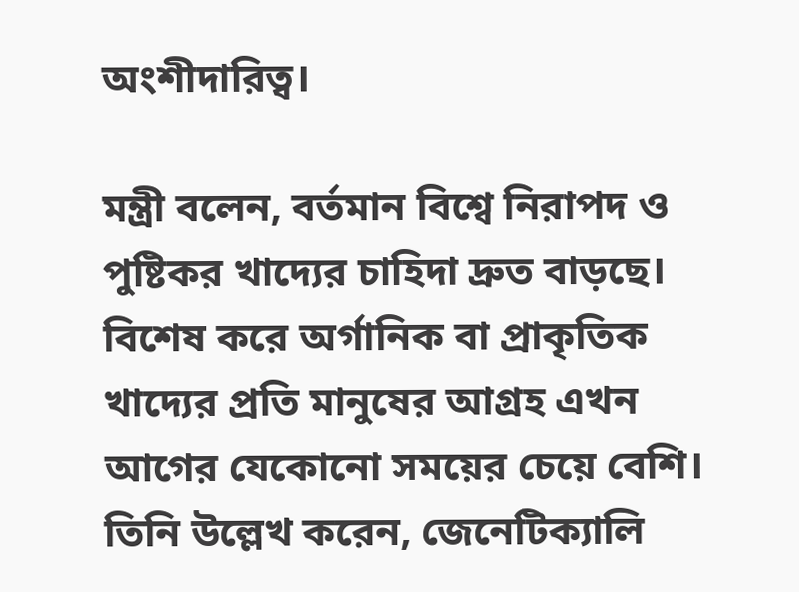অংশীদারিত্ব।

মন্ত্রী বলেন, বর্তমান বিশ্বে নিরাপদ ও পুষ্টিকর খাদ্যের চাহিদা দ্রুত বাড়ছে। বিশেষ করে অর্গানিক বা প্রাকৃতিক খাদ্যের প্রতি মানুষের আগ্রহ এখন আগের যেকোনো সময়ের চেয়ে বেশি। তিনি উল্লেখ করেন, জেনেটিক্যালি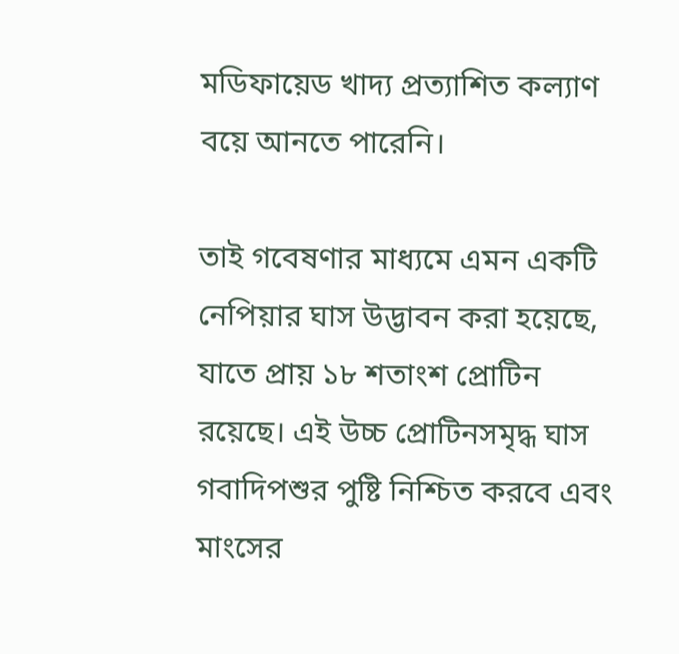মডিফায়েড খাদ্য প্রত্যাশিত কল্যাণ বয়ে আনতে পারেনি।

তাই গবেষণার মাধ্যমে এমন একটি নেপিয়ার ঘাস উদ্ভাবন করা হয়েছে, যাতে প্রায় ১৮ শতাংশ প্রোটিন রয়েছে। এই উচ্চ প্রোটিনসমৃদ্ধ ঘাস গবাদিপশুর পুষ্টি নিশ্চিত করবে এবং মাংসের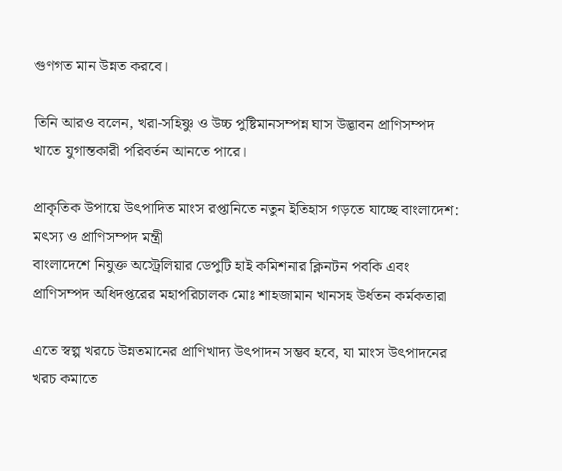গুণগত মান উন্নত করবে।

তিনি আরও বলেন, খরা-সহিষ্ণু ও উচ্চ পুষ্টিমানসম্পন্ন ঘাস উদ্ভাবন প্রাণিসম্পদ খাতে যুগান্তকারী পরিবর্তন আনতে পারে।

প্রাকৃতিক উপায়ে উৎপাদিত মাংস রপ্তানিতে নতুন ইতিহাস গড়তে যাচ্ছে বাংলাদেশ: মৎস্য ও প্রাণিসম্পদ মন্ত্রী
বাংলাদেশে নিযুক্ত অস্ট্রেলিয়ার ডেপুটি হাই কমিশনার ক্লিনটন পবকি এবং প্রাণিসম্পদ অধিদপ্তরের মহাপরিচালক মোঃ শাহজামান খানসহ উর্ধতন কর্মকতারা

এতে স্বল্প খরচে উন্নতমানের প্রাণিখাদ্য উৎপাদন সম্ভব হবে, যা মাংস উৎপাদনের খরচ কমাতে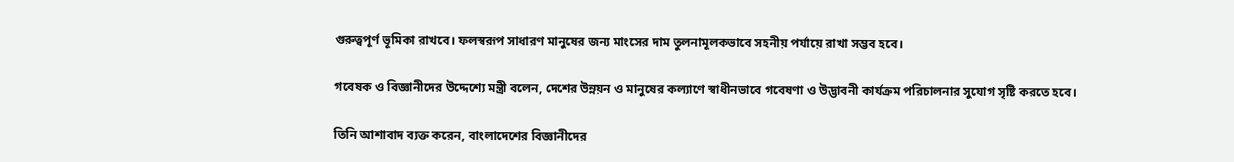গুরুত্বপূর্ণ ভূমিকা রাখবে। ফলস্বরূপ সাধারণ মানুষের জন্য মাংসের দাম তুলনামূলকভাবে সহনীয় পর্যায়ে রাখা সম্ভব হবে।

গবেষক ও বিজ্ঞানীদের উদ্দেশ্যে মন্ত্রী বলেন, দেশের উন্নয়ন ও মানুষের কল্যাণে স্বাধীনভাবে গবেষণা ও উদ্ভাবনী কার্যক্রম পরিচালনার সুযোগ সৃষ্টি করতে হবে।

তিনি আশাবাদ ব্যক্ত করেন, বাংলাদেশের বিজ্ঞানীদের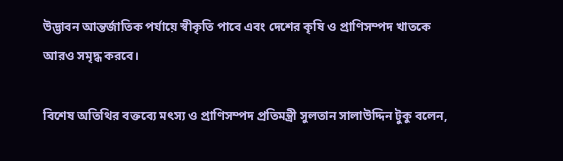উদ্ভাবন আন্তর্জাতিক পর্যায়ে স্বীকৃতি পাবে এবং দেশের কৃষি ও প্রাণিসম্পদ খাতকে আরও সমৃদ্ধ করবে।

বিশেষ অতিথির বক্তব্যে মৎস্য ও প্রাণিসম্পদ প্রতিমন্ত্রী সুলতান সালাউদ্দিন টুকু বলেন,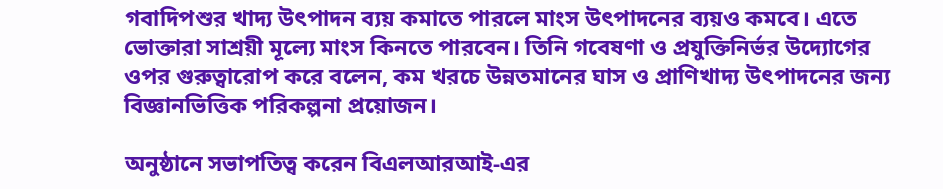গবাদিপশুর খাদ্য উৎপাদন ব্যয় কমাতে পারলে মাংস উৎপাদনের ব্যয়ও কমবে। এতে ভোক্তারা সাশ্রয়ী মূল্যে মাংস কিনতে পারবেন। তিনি গবেষণা ও প্রযুক্তিনির্ভর উদ্যোগের ওপর গুরুত্বারোপ করে বলেন, কম খরচে উন্নতমানের ঘাস ও প্রাণিখাদ্য উৎপাদনের জন্য বিজ্ঞানভিত্তিক পরিকল্পনা প্রয়োজন।

অনুষ্ঠানে সভাপতিত্ব করেন বিএলআরআই-এর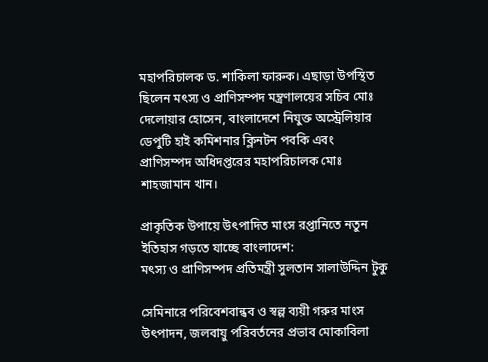মহাপরিচালক ড. শাকিলা ফারুক। এছাড়া উপস্থিত ছিলেন মৎস্য ও প্রাণিসম্পদ মন্ত্রণালয়ের সচিব মোঃ দেলোয়ার হোসেন, বাংলাদেশে নিযুক্ত অস্ট্রেলিয়ার ডেপুটি হাই কমিশনার ক্লিনটন পবকি এবং প্রাণিসম্পদ অধিদপ্তরের মহাপরিচালক মোঃ শাহজামান খান।

প্রাকৃতিক উপায়ে উৎপাদিত মাংস রপ্তানিতে নতুন ইতিহাস গড়তে যাচ্ছে বাংলাদেশ:
মৎস্য ও প্রাণিসম্পদ প্রতিমন্ত্রী সুলতান সালাউদ্দিন টুকু

সেমিনারে পরিবেশবান্ধব ও স্বল্প ব্যয়ী গরুর মাংস উৎপাদন, জলবায়ু পরিবর্তনের প্রভাব মোকাবিলা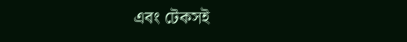এবং টেকসই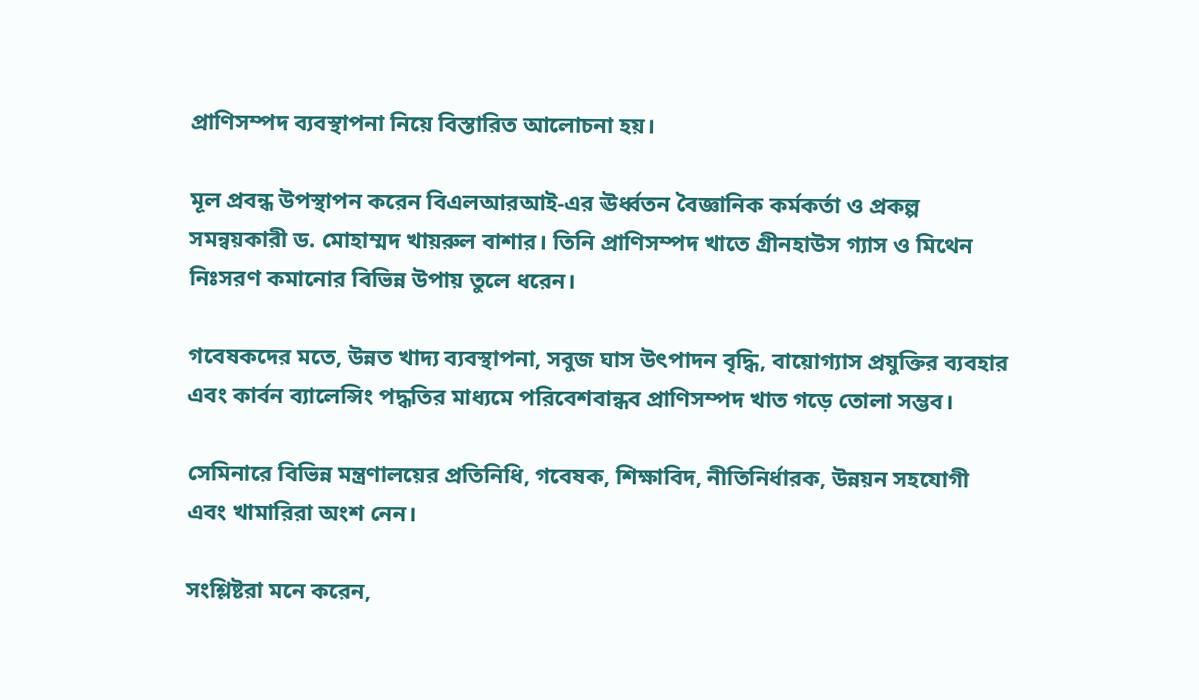প্রাণিসম্পদ ব্যবস্থাপনা নিয়ে বিস্তারিত আলোচনা হয়।

মূল প্রবন্ধ উপস্থাপন করেন বিএলআরআই-এর ঊর্ধ্বতন বৈজ্ঞানিক কর্মকর্তা ও প্রকল্প সমন্বয়কারী ড. মোহাম্মদ খায়রুল বাশার। তিনি প্রাণিসম্পদ খাতে গ্রীনহাউস গ্যাস ও মিথেন নিঃসরণ কমানোর বিভিন্ন উপায় তুলে ধরেন।

গবেষকদের মতে, উন্নত খাদ্য ব্যবস্থাপনা, সবুজ ঘাস উৎপাদন বৃদ্ধি, বায়োগ্যাস প্রযুক্তির ব্যবহার এবং কার্বন ব্যালেন্সিং পদ্ধতির মাধ্যমে পরিবেশবান্ধব প্রাণিসম্পদ খাত গড়ে তোলা সম্ভব।

সেমিনারে বিভিন্ন মন্ত্রণালয়ের প্রতিনিধি, গবেষক, শিক্ষাবিদ, নীতিনির্ধারক, উন্নয়ন সহযোগী এবং খামারিরা অংশ নেন।

সংশ্লিষ্টরা মনে করেন,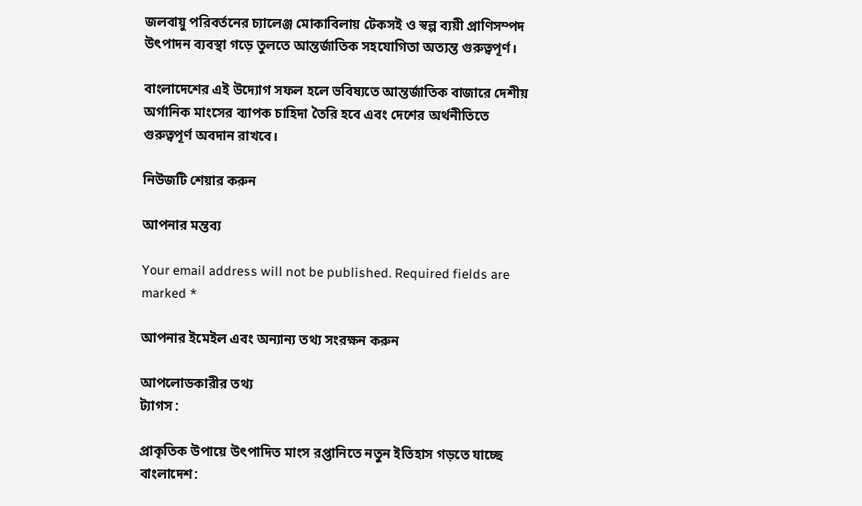জলবায়ু পরিবর্তনের চ্যালেঞ্জ মোকাবিলায় টেকসই ও স্বল্প ব্যয়ী প্রাণিসম্পদ উৎপাদন ব্যবস্থা গড়ে তুলতে আন্তর্জাতিক সহযোগিতা অত্যন্ত গুরুত্বপূর্ণ।

বাংলাদেশের এই উদ্যোগ সফল হলে ভবিষ্যতে আন্তর্জাতিক বাজারে দেশীয় অর্গানিক মাংসের ব্যাপক চাহিদা তৈরি হবে এবং দেশের অর্থনীতিতে গুরুত্বপূর্ণ অবদান রাখবে।

নিউজটি শেয়ার করুন

আপনার মন্তব্য

Your email address will not be published. Required fields are marked *

আপনার ইমেইল এবং অন্যান্য তথ্য সংরক্ষন করুন

আপলোডকারীর তথ্য
ট্যাগস :

প্রাকৃতিক উপায়ে উৎপাদিত মাংস রপ্তানিতে নতুন ইতিহাস গড়তে যাচ্ছে বাংলাদেশ: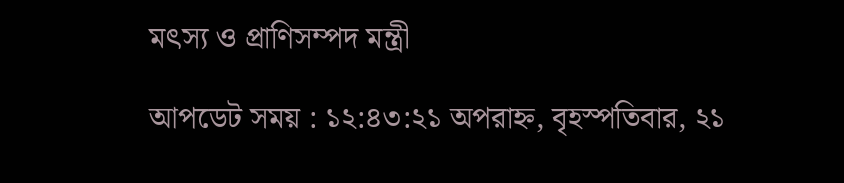মৎস্য ও প্রাণিসম্পদ মন্ত্রী

আপডেট সময় : ১২:৪৩:২১ অপরাহ্ন, বৃহস্পতিবার, ২১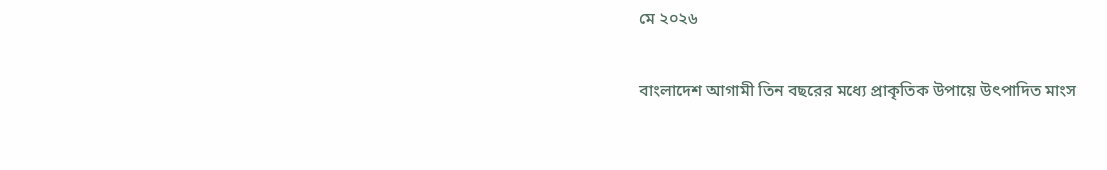মে ২০২৬

বাংলাদেশ আগামী তিন বছরের মধ্যে প্রাকৃতিক উপায়ে উৎপাদিত মাংস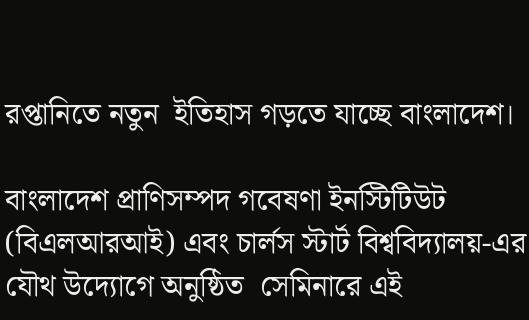রপ্তানিতে নতুন  ইতিহাস গড়তে যাচ্ছে বাংলাদেশ।

বাংলাদেশ প্রাণিসম্পদ গবেষণা ইনস্টিটিউট (বিএলআরআই) এবং চার্লস স্টার্ট বিশ্ববিদ্যালয়-এর যৌথ উদ্যোগে অনুষ্ঠিত  সেমিনারে এই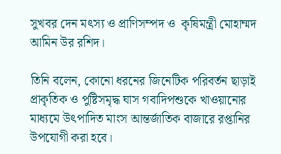সুখবর দেন মৎস্য ও প্রাণিসম্পদ ও  কৃষিমন্ত্রী মোহাম্মদ আমিন উর রশিদ।

তিনি বলেন, কোনো ধরনের জিনেটিক পরিবর্তন ছাড়াই প্রাকৃতিক ও পুষ্টিসমৃদ্ধ ঘাস গবাদিপশুকে খাওয়ানোর মাধ্যমে উৎপাদিত মাংস আন্তর্জাতিক বাজারে রপ্তানির উপযোগী করা হবে।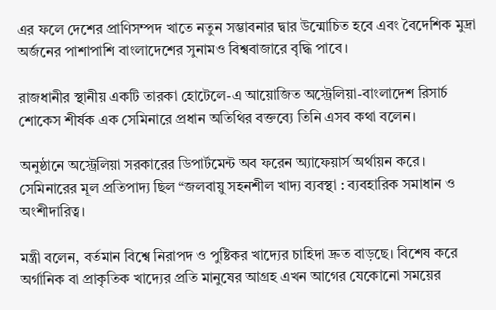এর ফলে দেশের প্রাণিসম্পদ খাতে নতুন সম্ভাবনার দ্বার উন্মোচিত হবে এবং বৈদেশিক মুদ্রা অর্জনের পাশাপাশি বাংলাদেশের সুনামও বিশ্ববাজারে বৃদ্ধি পাবে।

রাজধানীর স্থানীয় একটি তারকা হোটেলে-এ আয়োজিত অস্ট্রেলিয়া-বাংলাদেশ রিসার্চ শোকেস শীর্ষক এক সেমিনারে প্রধান অতিথির বক্তব্যে তিনি এসব কথা বলেন।

অনুষ্ঠানে অস্ট্রেলিয়া সরকারের ডিপার্টমেন্ট অব ফরেন অ্যাফেয়ার্স অর্থায়ন করে। সেমিনারের মূল প্রতিপাদ্য ছিল “জলবায়ু সহনশীল খাদ্য ব্যবস্থা : ব্যবহারিক সমাধান ও অংশীদারিত্ব।

মন্ত্রী বলেন, বর্তমান বিশ্বে নিরাপদ ও পুষ্টিকর খাদ্যের চাহিদা দ্রুত বাড়ছে। বিশেষ করে অর্গানিক বা প্রাকৃতিক খাদ্যের প্রতি মানুষের আগ্রহ এখন আগের যেকোনো সময়ের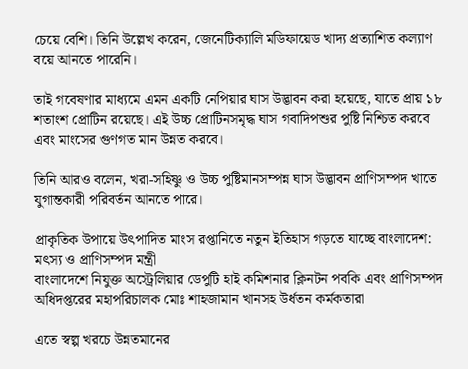চেয়ে বেশি। তিনি উল্লেখ করেন, জেনেটিক্যালি মডিফায়েড খাদ্য প্রত্যাশিত কল্যাণ বয়ে আনতে পারেনি।

তাই গবেষণার মাধ্যমে এমন একটি নেপিয়ার ঘাস উদ্ভাবন করা হয়েছে, যাতে প্রায় ১৮ শতাংশ প্রোটিন রয়েছে। এই উচ্চ প্রোটিনসমৃদ্ধ ঘাস গবাদিপশুর পুষ্টি নিশ্চিত করবে এবং মাংসের গুণগত মান উন্নত করবে।

তিনি আরও বলেন, খরা-সহিষ্ণু ও উচ্চ পুষ্টিমানসম্পন্ন ঘাস উদ্ভাবন প্রাণিসম্পদ খাতে যুগান্তকারী পরিবর্তন আনতে পারে।

প্রাকৃতিক উপায়ে উৎপাদিত মাংস রপ্তানিতে নতুন ইতিহাস গড়তে যাচ্ছে বাংলাদেশ: মৎস্য ও প্রাণিসম্পদ মন্ত্রী
বাংলাদেশে নিযুক্ত অস্ট্রেলিয়ার ডেপুটি হাই কমিশনার ক্লিনটন পবকি এবং প্রাণিসম্পদ অধিদপ্তরের মহাপরিচালক মোঃ শাহজামান খানসহ উর্ধতন কর্মকতারা

এতে স্বল্প খরচে উন্নতমানের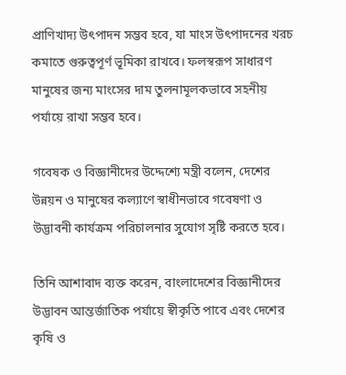প্রাণিখাদ্য উৎপাদন সম্ভব হবে, যা মাংস উৎপাদনের খরচ কমাতে গুরুত্বপূর্ণ ভূমিকা রাখবে। ফলস্বরূপ সাধারণ মানুষের জন্য মাংসের দাম তুলনামূলকভাবে সহনীয় পর্যায়ে রাখা সম্ভব হবে।

গবেষক ও বিজ্ঞানীদের উদ্দেশ্যে মন্ত্রী বলেন, দেশের উন্নয়ন ও মানুষের কল্যাণে স্বাধীনভাবে গবেষণা ও উদ্ভাবনী কার্যক্রম পরিচালনার সুযোগ সৃষ্টি করতে হবে।

তিনি আশাবাদ ব্যক্ত করেন, বাংলাদেশের বিজ্ঞানীদের উদ্ভাবন আন্তর্জাতিক পর্যায়ে স্বীকৃতি পাবে এবং দেশের কৃষি ও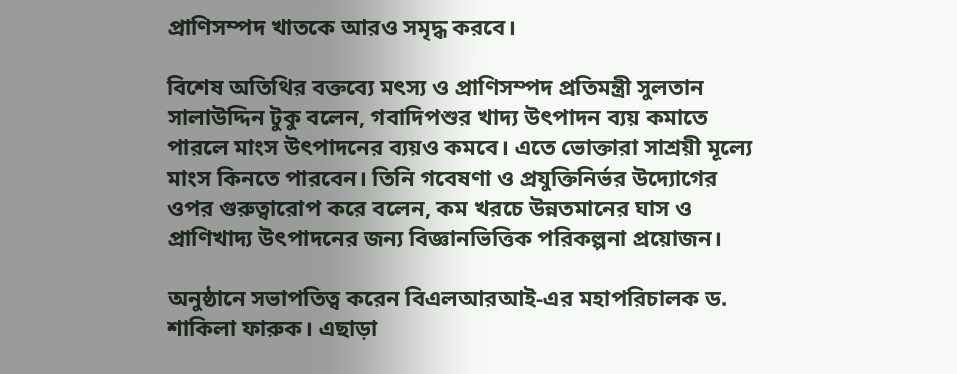প্রাণিসম্পদ খাতকে আরও সমৃদ্ধ করবে।

বিশেষ অতিথির বক্তব্যে মৎস্য ও প্রাণিসম্পদ প্রতিমন্ত্রী সুলতান সালাউদ্দিন টুকু বলেন, গবাদিপশুর খাদ্য উৎপাদন ব্যয় কমাতে পারলে মাংস উৎপাদনের ব্যয়ও কমবে। এতে ভোক্তারা সাশ্রয়ী মূল্যে মাংস কিনতে পারবেন। তিনি গবেষণা ও প্রযুক্তিনির্ভর উদ্যোগের ওপর গুরুত্বারোপ করে বলেন, কম খরচে উন্নতমানের ঘাস ও প্রাণিখাদ্য উৎপাদনের জন্য বিজ্ঞানভিত্তিক পরিকল্পনা প্রয়োজন।

অনুষ্ঠানে সভাপতিত্ব করেন বিএলআরআই-এর মহাপরিচালক ড. শাকিলা ফারুক। এছাড়া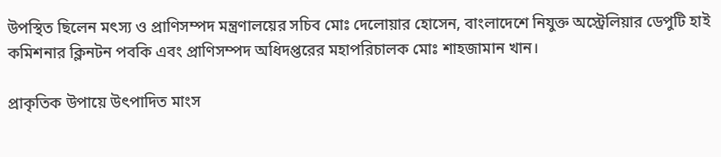উপস্থিত ছিলেন মৎস্য ও প্রাণিসম্পদ মন্ত্রণালয়ের সচিব মোঃ দেলোয়ার হোসেন, বাংলাদেশে নিযুক্ত অস্ট্রেলিয়ার ডেপুটি হাই কমিশনার ক্লিনটন পবকি এবং প্রাণিসম্পদ অধিদপ্তরের মহাপরিচালক মোঃ শাহজামান খান।

প্রাকৃতিক উপায়ে উৎপাদিত মাংস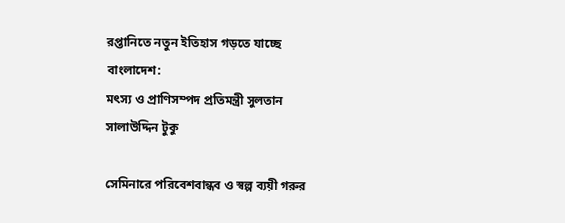রপ্তানিতে নতুন ইতিহাস গড়তে যাচ্ছে বাংলাদেশ:
মৎস্য ও প্রাণিসম্পদ প্রতিমন্ত্রী সুলতান সালাউদ্দিন টুকু

সেমিনারে পরিবেশবান্ধব ও স্বল্প ব্যয়ী গরুর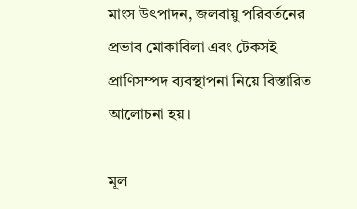মাংস উৎপাদন, জলবায়ু পরিবর্তনের প্রভাব মোকাবিলা এবং টেকসই প্রাণিসম্পদ ব্যবস্থাপনা নিয়ে বিস্তারিত আলোচনা হয়।

মূল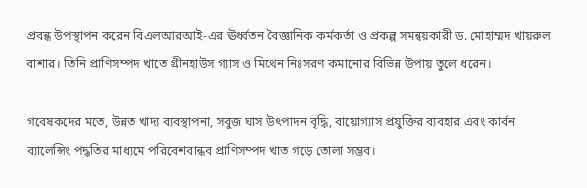প্রবন্ধ উপস্থাপন করেন বিএলআরআই-এর ঊর্ধ্বতন বৈজ্ঞানিক কর্মকর্তা ও প্রকল্প সমন্বয়কারী ড. মোহাম্মদ খায়রুল বাশার। তিনি প্রাণিসম্পদ খাতে গ্রীনহাউস গ্যাস ও মিথেন নিঃসরণ কমানোর বিভিন্ন উপায় তুলে ধরেন।

গবেষকদের মতে, উন্নত খাদ্য ব্যবস্থাপনা, সবুজ ঘাস উৎপাদন বৃদ্ধি, বায়োগ্যাস প্রযুক্তির ব্যবহার এবং কার্বন ব্যালেন্সিং পদ্ধতির মাধ্যমে পরিবেশবান্ধব প্রাণিসম্পদ খাত গড়ে তোলা সম্ভব।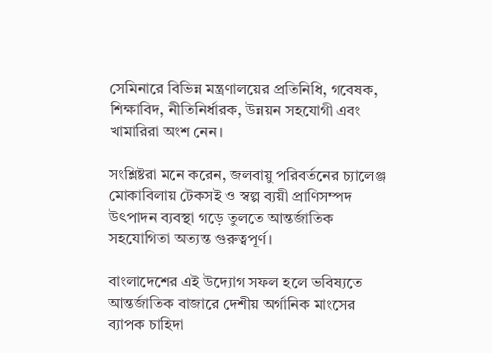সেমিনারে বিভিন্ন মন্ত্রণালয়ের প্রতিনিধি, গবেষক, শিক্ষাবিদ, নীতিনির্ধারক, উন্নয়ন সহযোগী এবং খামারিরা অংশ নেন।

সংশ্লিষ্টরা মনে করেন, জলবায়ু পরিবর্তনের চ্যালেঞ্জ মোকাবিলায় টেকসই ও স্বল্প ব্যয়ী প্রাণিসম্পদ উৎপাদন ব্যবস্থা গড়ে তুলতে আন্তর্জাতিক সহযোগিতা অত্যন্ত গুরুত্বপূর্ণ।

বাংলাদেশের এই উদ্যোগ সফল হলে ভবিষ্যতে আন্তর্জাতিক বাজারে দেশীয় অর্গানিক মাংসের ব্যাপক চাহিদা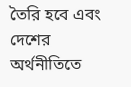তৈরি হবে এবং দেশের অর্থনীতিতে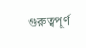গুরুত্বপূর্ণ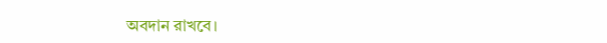অবদান রাখবে।